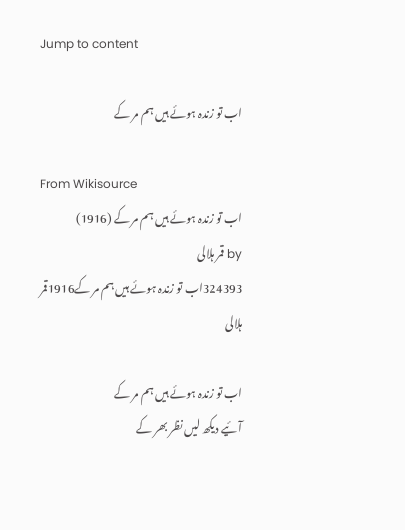Jump to content

اب تو زندہ ہوئے ہیں ہم مر کے

From Wikisource
اب تو زندہ ہوئے ہیں ہم مر کے (1916)
by قمر ہلالی
324393اب تو زندہ ہوئے ہیں ہم مر کے1916قمر ہلالی

اب تو زندہ ہوئے ہیں ہم مر کے
آئیے دیکھ لیں نظر بھر کے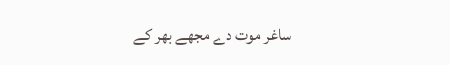ساغر موت دے مجھے بھر کے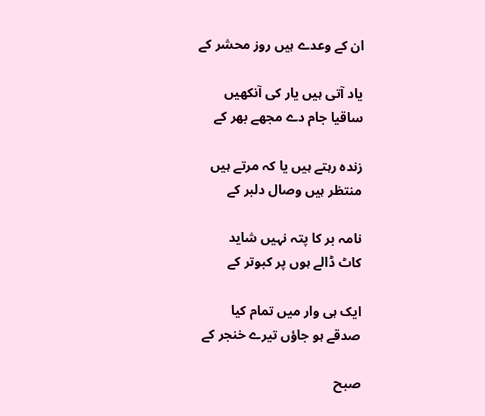ان کے وعدے ہیں روز محشر کے

یاد آتی ہیں یار کی آنکھیں
ساقیا جام دے مجھے بھر کے

زندہ رہتے ہیں یا کہ مرتے ہیں
منتظر ہیں وصال دلبر کے

نامہ بر کا پتہ نہیں شاید
کاٹ ڈالے ہوں پر کبوتر کے

ایک ہی وار میں تمام کیا
صدقے ہو جاؤں تیرے خنجر کے

صبح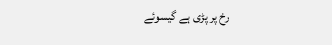رخ پر پڑی ہے گیسوئے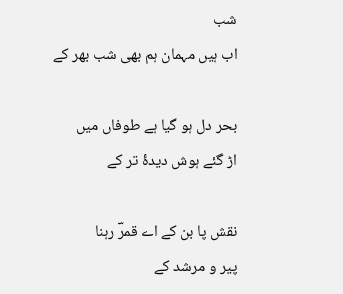شب
اب ہیں مہمان ہم بھی شب بھر کے

بحر دل ہو گیا ہے طوفاں میں
اڑ گئے ہوش دیدۂ تر کے

نقش پا بن کے اے قمرؔ رہنا
پیر و مرشد کے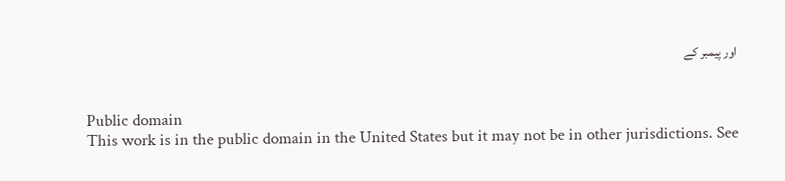اور پیمبر کے


Public domain
This work is in the public domain in the United States but it may not be in other jurisdictions. See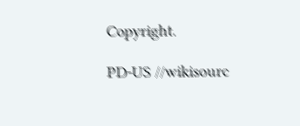Copyright.

PD-US //wikisourc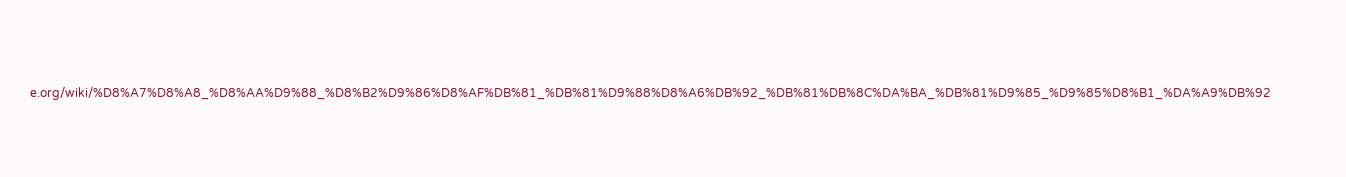e.org/wiki/%D8%A7%D8%A8_%D8%AA%D9%88_%D8%B2%D9%86%D8%AF%DB%81_%DB%81%D9%88%D8%A6%DB%92_%DB%81%DB%8C%DA%BA_%DB%81%D9%85_%D9%85%D8%B1_%DA%A9%DB%92